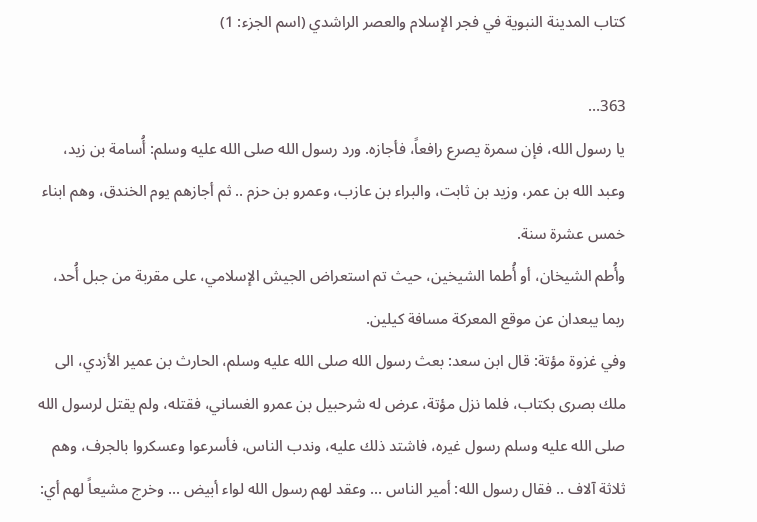كتاب المدينة النبوية في فجر الإسلام والعصر الراشدي (اسم الجزء: 1)

363…
يا رسول الله، فإن سمرة يصرع رافعاً، فأجازه. ورد رسول الله صلى الله عليه وسلم: أُسامة بن زيد، وعبد الله بن عمر، وزيد بن ثابت، والبراء بن عازب، وعمرو بن حزم .. ثم أجازهم يوم الخندق، وهم ابناء خمس عشرة سنة.
وأُطم الشيخان، أو أُطما الشيخين، حيث تم استعراض الجيش الإسلامي، على مقربة من جبل أُحد، ربما يبعدان عن موقع المعركة مسافة كيلين.
وفي غزوة مؤتة: قال ابن سعد: بعث رسول الله صلى الله عليه وسلم، الحارث بن عمير الأزدي، الى ملك بصرى بكتاب، فلما نزل مؤتة، عرض له شرحبيل بن عمرو الغساني، فقتله، ولم يقتل لرسول الله صلى الله عليه وسلم رسول غيره، فاشتد ذلك عليه، وندب الناس، فأسرعوا وعسكروا بالجرف، وهم ثلاثة آلاف .. فقال رسول الله: أمير الناس ... وعقد لهم رسول الله لواء أبيض ... وخرج مشيعاً لهم أي: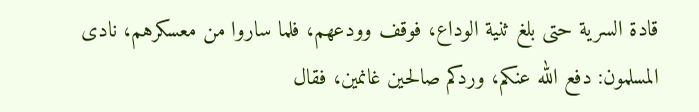قادة السرية حتى بلغ ثنية الوداع، فوقف وودعهم، فلما ساروا من معسكرهم، نادى المسلمون: دفع الله عنكم، وردكم صالحين غانمين، فقال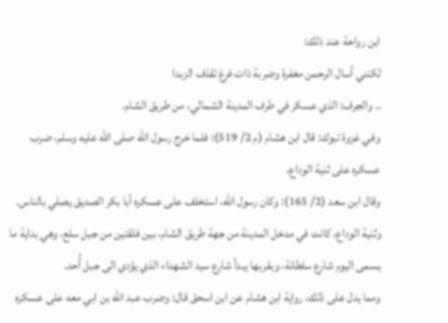ابن رواحة عند ذلك:
لكنني أسال الرحمن مغفرة وضربة ذات فرغ تقذف الزبدا
.. والجرف: الذي عسكر في طرف المدينة الشمالي، من طريق الشام.
وفي غزوة تبوك: قال ابن هشام (م 2/ 519): فلما خرج رسول الله صلى الله عليه وسلم، ضرب عسكره على ثنية الوداع.
وقال ابن سعد (2/ 165): وكان رسول الله، استخلف على عسكره أبا بكر الصديق يصلي بالناس.
وثنية الوداع، كانت في مدخل المدينة من جهة طريق الشام، بين فلقتين من جبل سلع، وهي بداية ما يسمى اليوم شارع سلطانة، وبقربها يبدأ شارع سيد الشهداء الذي يؤدي الى جبل أُحد.
ومما يدل على ذلك، رواية ابن هشام عن ابن اسحق قال: وضرب عبد الله بن ابي معه على عسكره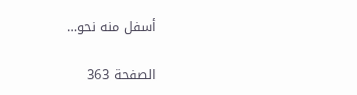أسفل منه نحو…

الصفحة 363